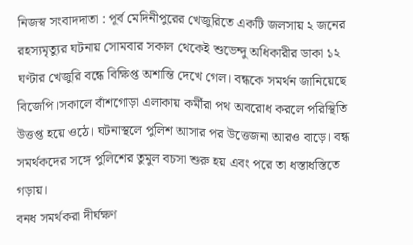নিজস্ব সংবাদদাতা : পূর্ব মেদিনীপুরের খেজুরিতে একটি জলসায় ২ জনের রহস্যমৃত্যুর ঘটনায় সোমবার সকাল থেকেই শুভেন্দু অধিকারীর ডাকা ১২ ঘণ্টার খেজুরি বন্ধে বিক্ষিপ্ত অশান্তি দেখে গেল। বন্ধকে সমর্থন জানিয়েছে বিজেপি।সকালে বাঁশগোড়া এলাকায় কর্মীরা পথ অবরোধ করলে পরিস্থিতি উত্তপ্ত হয়ে ওঠে। ঘটনাস্থলে পুলিশ আসার পর উত্তেজনা আরও বাড়ে। বন্ধ সমর্থকদের সঙ্গে পুলিশের তুমুল বচসা শুরু হয় এবং পরে তা ধস্তাধস্তিতে গড়ায়।
বনধ সমর্থকরা দীর্ঘক্ষণ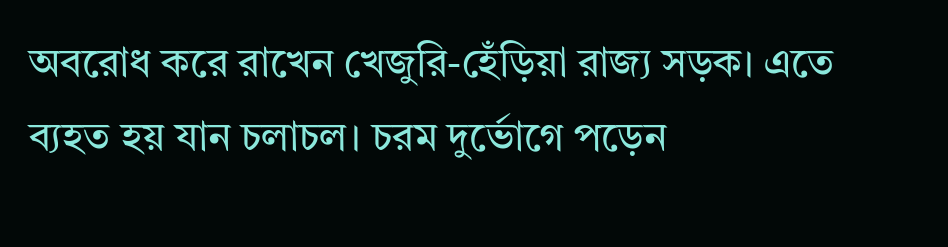অবরোধ করে রাখেন খেজুরি-হেঁড়িয়া রাজ্য সড়ক। এতে ব্যহত হয় যান চলাচল। চরম দুর্ভোগে পড়েন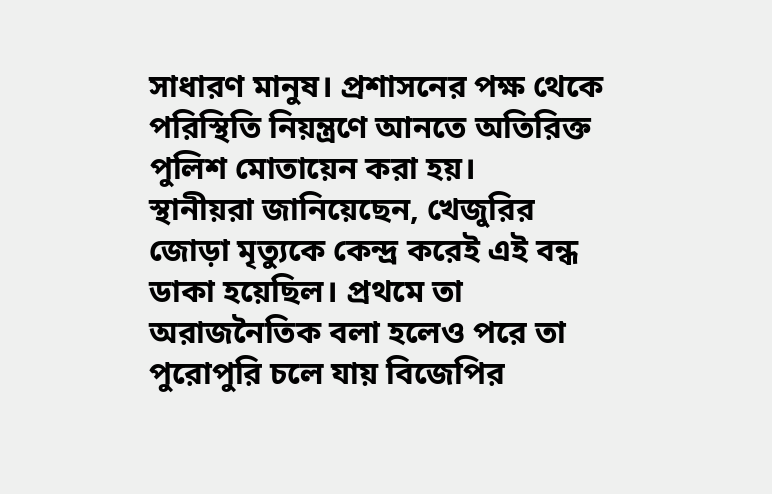সাধারণ মানুষ। প্রশাসনের পক্ষ থেকে পরিস্থিতি নিয়ন্ত্রণে আনতে অতিরিক্ত পুলিশ মোতায়েন করা হয়।
স্থানীয়রা জানিয়েছেন, খেজুরির জোড়া মৃত্যুকে কেন্দ্র করেই এই বন্ধ ডাকা হয়েছিল। প্রথমে তা অরাজনৈতিক বলা হলেও পরে তা পুরোপুরি চলে যায় বিজেপির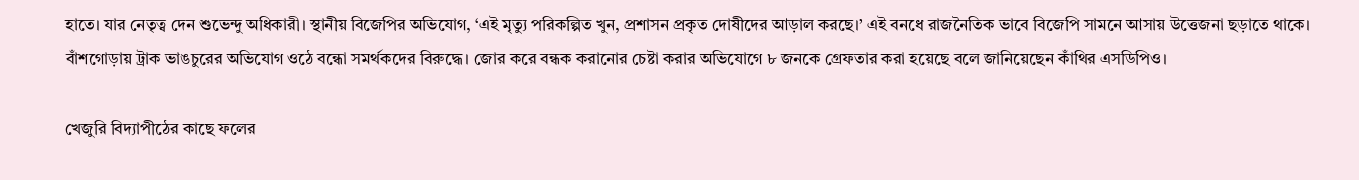হাতে। যার নেতৃত্ব দেন শুভেন্দু অধিকারী। স্থানীয় বিজেপির অভিযোগ, ‘এই মৃত্যু পরিকল্পিত খুন, প্রশাসন প্রকৃত দোষীদের আড়াল করছে।’ এই বনধে রাজনৈতিক ভাবে বিজেপি সামনে আসায় উত্তেজনা ছড়াতে থাকে। বাঁশগোড়ায় ট্রাক ভাঙচুরের অভিযোগ ওঠে বন্ধো সমর্থকদের বিরুদ্ধে। জোর করে বন্ধক করানোর চেষ্টা করার অভিযোগে ৮ জনকে গ্রেফতার করা হয়েছে বলে জানিয়েছেন কাঁথির এসডিপিও।

খেজুরি বিদ্যাপীঠের কাছে ফলের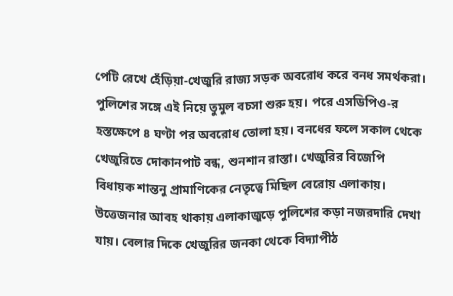পেটি রেখে হেঁড়িয়া-খেজুরি রাজ্য সড়ক অবরোধ করে বনধ সমর্থকরা। পুলিশের সঙ্গে এই নিয়ে তুমুল বচসা শুরু হয়। পরে এসডিপিও-র হস্তক্ষেপে ৪ ঘণ্টা পর অবরোধ তোলা হয়। বনধের ফলে সকাল থেকে খেজুরিতে দোকানপাট বন্ধ, শুনশান রাস্তা। খেজুরির বিজেপি বিধায়ক শান্তনু প্রামাণিকের নেতৃত্বে মিছিল বেরোয় এলাকায়। উত্তেজনার আবহ থাকায় এলাকাজুড়ে পুলিশের কড়া নজরদারি দেখা যায়। বেলার দিকে খেজুরির জনকা থেকে বিদ্যাপীঠ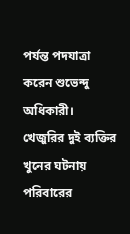পর্যন্ত পদযাত্রা করেন শুভেন্দু অধিকারী।
খেজুরির দুই ব্যক্তির খুনের ঘটনায় পরিবারের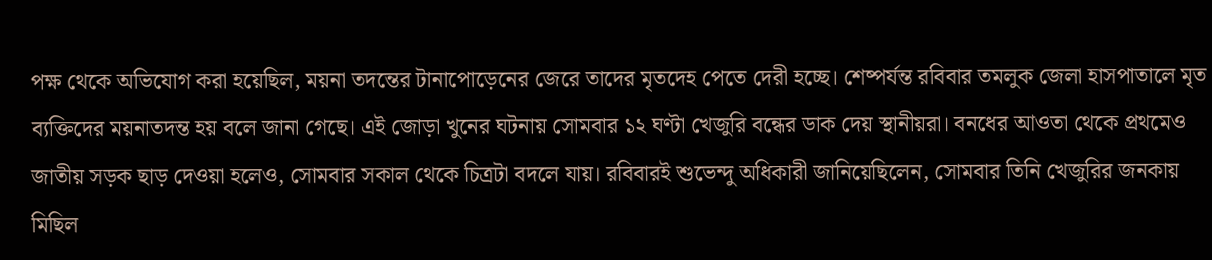পক্ষ থেকে অভিযোগ করা হয়েছিল, ময়না তদন্তের টানাপোড়েনের জেরে তাদের মৃতদেহ পেতে দেরী হচ্ছে। শেষ্পর্যন্ত রবিবার তমলুক জেলা হাসপাতালে মৃত ব্যক্তিদের ময়নাতদন্ত হয় বলে জানা গেছে। এই জোড়া খুনের ঘটনায় সোমবার ১২ ঘণ্টা খেজুরি বন্ধের ডাক দেয় স্থানীয়রা। বনধের আওতা থেকে প্রথমেও জাতীয় সড়ক ছাড় দেওয়া হলেও, সোমবার সকাল থেকে চিত্রটা বদলে যায়। রবিবারই শুভেন্দু অধিকারী জানিয়েছিলেন, সোমবার তিনি খেজুরির জনকায় মিছিল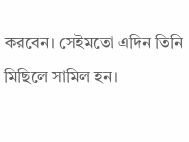করবেন। সেইমতো এদিন তিনি মিছিলে সামিল হন।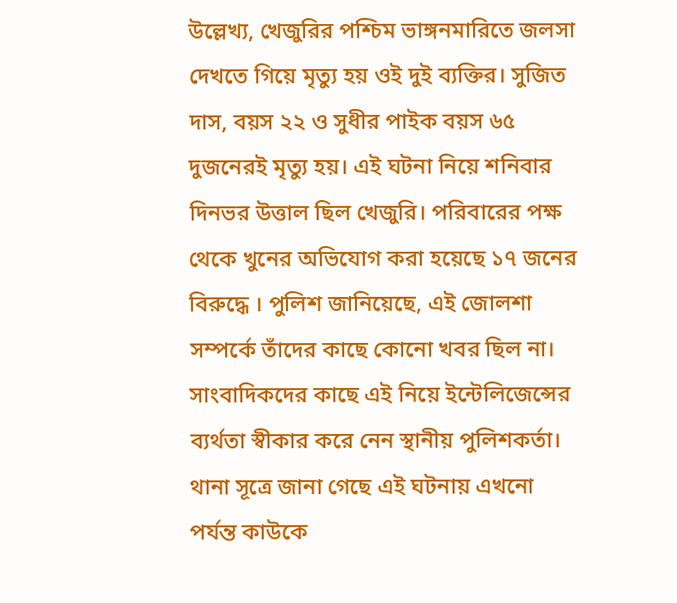উল্লেখ্য, খেজুরির পশ্চিম ভাঙ্গনমারিতে জলসা দেখতে গিয়ে মৃত্যু হয় ওই দুই ব্যক্তির। সুজিত দাস, বয়স ২২ ও সুধীর পাইক বয়স ৬৫ দুজনেরই মৃত্যু হয়। এই ঘটনা নিয়ে শনিবার দিনভর উত্তাল ছিল খেজুরি। পরিবারের পক্ষ থেকে খুনের অভিযোগ করা হয়েছে ১৭ জনের বিরুদ্ধে । পুলিশ জানিয়েছে, এই জোলশা সম্পর্কে তাঁদের কাছে কোনো খবর ছিল না। সাংবাদিকদের কাছে এই নিয়ে ইন্টেলিজেন্সের ব্যর্থতা স্বীকার করে নেন স্থানীয় পুলিশকর্তা। থানা সূত্রে জানা গেছে এই ঘটনায় এখনো পর্যন্ত কাউকে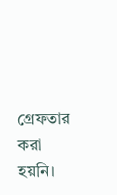গ্রেফতার করা হয়নি।